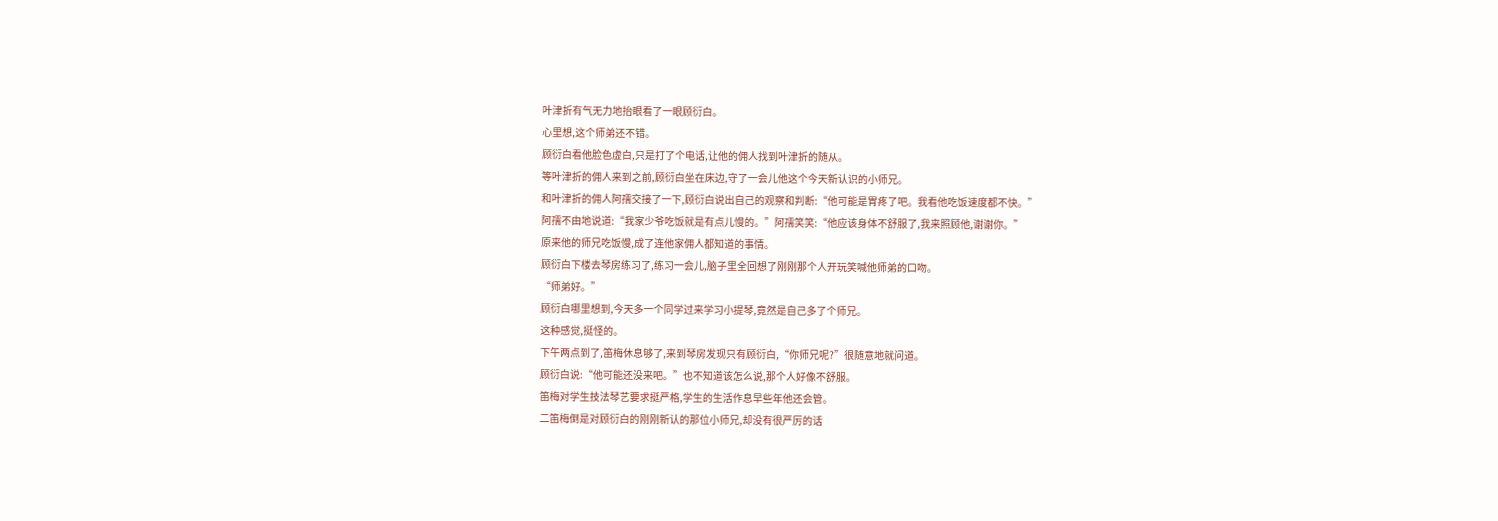叶津折有气无力地抬眼看了一眼顾衍白。
心里想,这个师弟还不错。
顾衍白看他脸色虚白,只是打了个电话,让他的佣人找到叶津折的随从。
等叶津折的佣人来到之前,顾衍白坐在床边,守了一会儿他这个今天新认识的小师兄。
和叶津折的佣人阿孺交接了一下,顾衍白说出自己的观察和判断:“他可能是胃疼了吧。我看他吃饭速度都不快。”
阿孺不由地说道:“我家少爷吃饭就是有点儿慢的。”阿孺笑笑:“他应该身体不舒服了,我来照顾他,谢谢你。”
原来他的师兄吃饭慢,成了连他家佣人都知道的事情。
顾衍白下楼去琴房练习了,练习一会儿,脑子里全回想了刚刚那个人开玩笑喊他师弟的口吻。
“师弟好。”
顾衍白哪里想到,今天多一个同学过来学习小提琴,竟然是自己多了个师兄。
这种感觉,挺怪的。
下午两点到了,笛梅休息够了,来到琴房发现只有顾衍白,“你师兄呢?”很随意地就问道。
顾衍白说:“他可能还没来吧。”也不知道该怎么说,那个人好像不舒服。
笛梅对学生技法琴艺要求挺严格,学生的生活作息早些年他还会管。
二笛梅倒是对顾衍白的刚刚新认的那位小师兄,却没有很严厉的话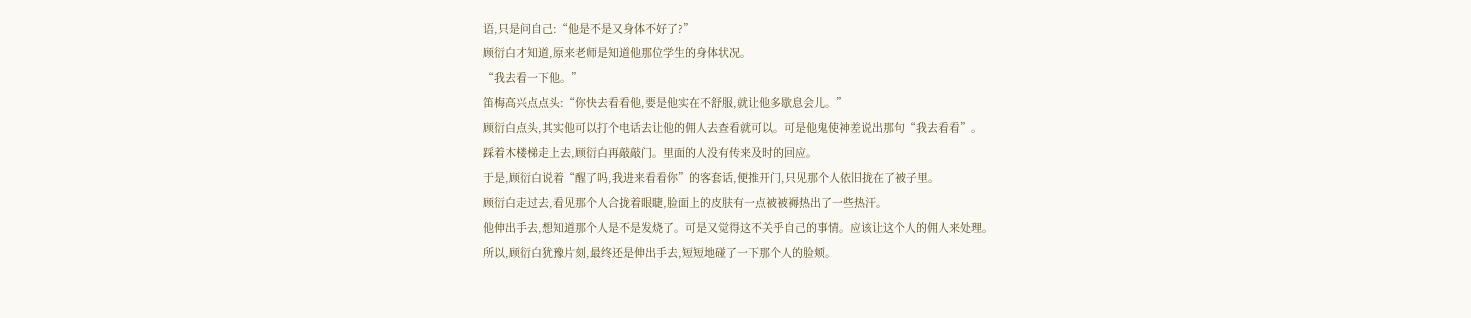语,只是问自己:“他是不是又身体不好了?”
顾衍白才知道,原来老师是知道他那位学生的身体状况。
“我去看一下他。”
笛梅高兴点点头:“你快去看看他,要是他实在不舒服,就让他多歇息会儿。”
顾衍白点头,其实他可以打个电话去让他的佣人去查看就可以。可是他鬼使神差说出那句“我去看看”。
踩着木楼梯走上去,顾衍白再敲敲门。里面的人没有传来及时的回应。
于是,顾衍白说着“醒了吗,我进来看看你”的客套话,便推开门,只见那个人依旧拢在了被子里。
顾衍白走过去,看见那个人合拢着眼睫,脸面上的皮肤有一点被被褥热出了一些热汗。
他伸出手去,想知道那个人是不是发烧了。可是又觉得这不关乎自己的事情。应该让这个人的佣人来处理。
所以,顾衍白犹豫片刻,最终还是伸出手去,短短地碰了一下那个人的脸颊。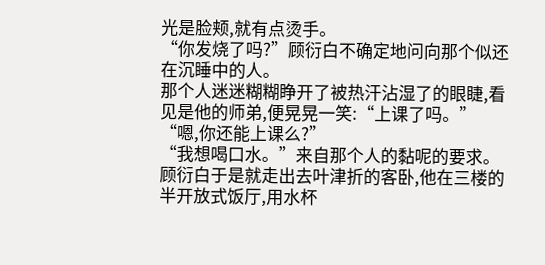光是脸颊,就有点烫手。
“你发烧了吗?”顾衍白不确定地问向那个似还在沉睡中的人。
那个人迷迷糊糊睁开了被热汗沾湿了的眼睫,看见是他的师弟,便晃晃一笑:“上课了吗。”
“嗯,你还能上课么?”
“我想喝口水。”来自那个人的黏呢的要求。
顾衍白于是就走出去叶津折的客卧,他在三楼的半开放式饭厅,用水杯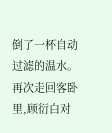倒了一杯自动过滤的温水。
再次走回客卧里,顾衍白对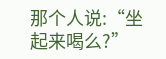那个人说:“坐起来喝么?”